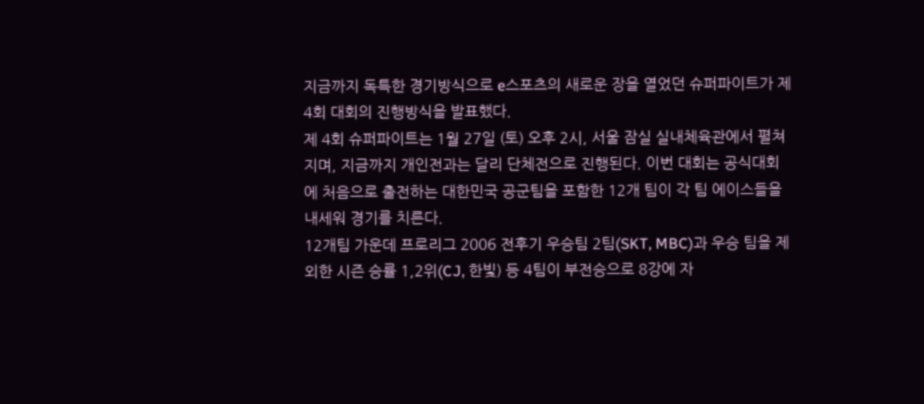지금까지 독특한 경기방식으로 e스포츠의 새로운 장을 열었던 슈퍼파이트가 제 4회 대회의 진행방식을 발표했다.
제 4회 슈퍼파이트는 1월 27일 (토) 오후 2시, 서울 잠실 실내체육관에서 펼쳐지며, 지금까지 개인전과는 달리 단체전으로 진행된다. 이번 대회는 공식대회에 처음으로 출전하는 대한민국 공군팀을 포함한 12개 팀이 각 팀 에이스들을 내세워 경기를 치른다.
12개팀 가운데 프로리그 2006 전후기 우승팀 2팀(SKT, MBC)과 우승 팀을 제외한 시즌 승률 1,2위(CJ, 한빛) 등 4팀이 부전승으로 8강에 자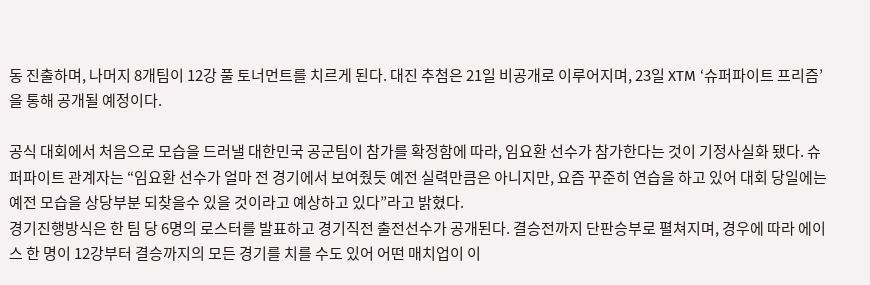동 진출하며, 나머지 8개팀이 12강 풀 토너먼트를 치르게 된다. 대진 추첨은 21일 비공개로 이루어지며, 23일 XTM ‘슈퍼파이트 프리즘’을 통해 공개될 예정이다.

공식 대회에서 처음으로 모습을 드러낼 대한민국 공군팀이 참가를 확정함에 따라, 임요환 선수가 참가한다는 것이 기정사실화 됐다. 슈퍼파이트 관계자는 “임요환 선수가 얼마 전 경기에서 보여줬듯 예전 실력만큼은 아니지만, 요즘 꾸준히 연습을 하고 있어 대회 당일에는 예전 모습을 상당부분 되찾을수 있을 것이라고 예상하고 있다”라고 밝혔다.
경기진행방식은 한 팀 당 6명의 로스터를 발표하고 경기직전 출전선수가 공개된다. 결승전까지 단판승부로 펼쳐지며, 경우에 따라 에이스 한 명이 12강부터 결승까지의 모든 경기를 치를 수도 있어 어떤 매치업이 이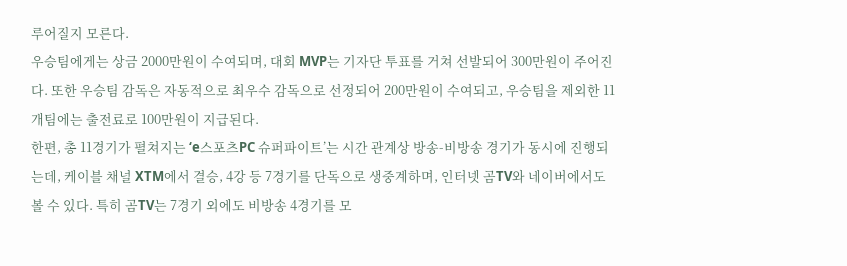루어질지 모른다.
우승팀에게는 상금 2000만원이 수여되며, 대회 MVP는 기자단 투표를 거쳐 선발되어 300만원이 주어진다. 또한 우승팀 감독은 자동적으로 최우수 감독으로 선정되어 200만원이 수여되고, 우승팀을 제외한 11개팀에는 출전료로 100만원이 지급된다.
한편, 총 11경기가 펼쳐지는 ‘e스포츠PC 슈퍼파이트’는 시간 관계상 방송-비방송 경기가 동시에 진행되는데, 케이블 채널 XTM에서 결승, 4강 등 7경기를 단독으로 생중계하며, 인터넷 곰TV와 네이버에서도 볼 수 있다. 특히 곰TV는 7경기 외에도 비방송 4경기를 모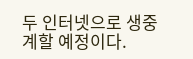두 인터넷으로 생중계할 예정이다.